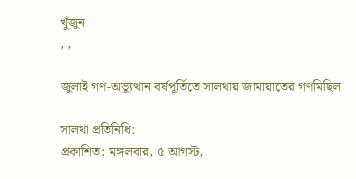খুঁজুন
, ,

জুলাই গণ-অভ্যুত্থান বর্ষপূর্তিতে সালথায় জামায়াতের গণমিছিল

সালথা প্রতিনিধি:
প্রকাশিত: মঙ্গলবার, ৫ আগস্ট,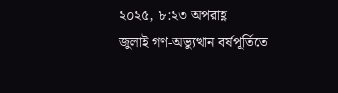২০২৫, ৮:২৩ অপরাহ্ণ
জুলাই গণ-অভ্যুত্থান বর্ষপূর্তিতে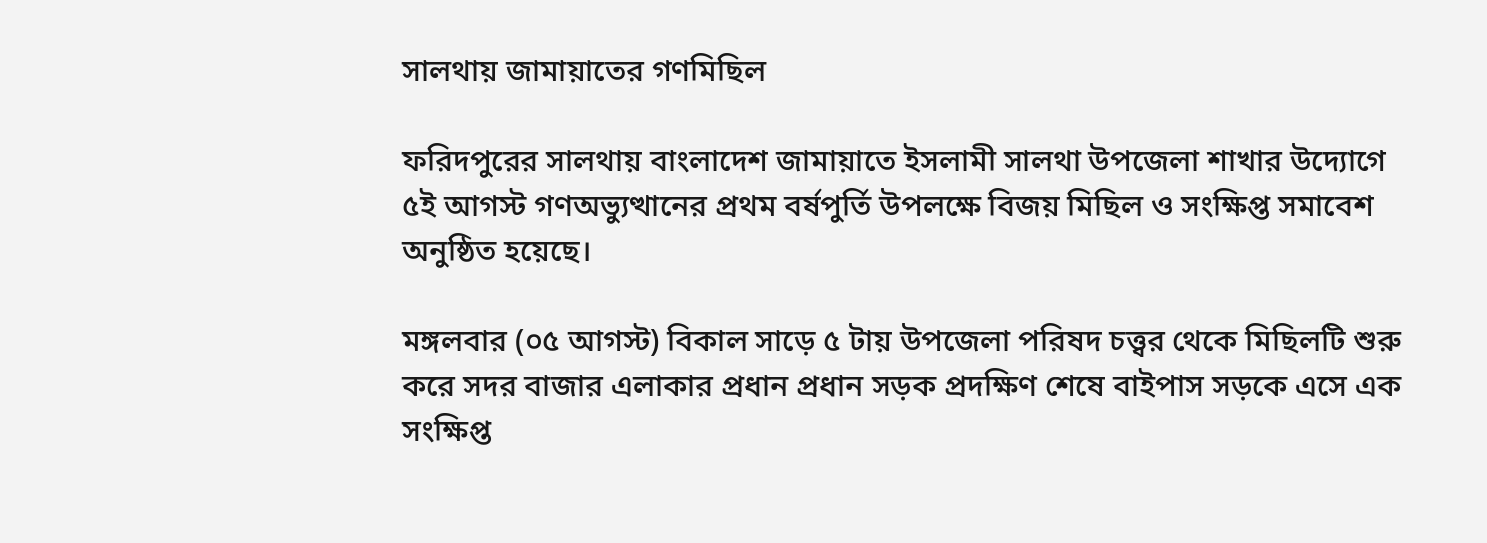সালথায় জামায়াতের গণমিছিল

ফরিদপুরের সালথায় বাংলাদেশ জামায়াতে ইসলামী সালথা উপজেলা শাখার উদ্যোগে ৫ই আগস্ট গণঅভ্যুত্থানের প্রথম বর্ষপুর্তি উপলক্ষে বিজয় মিছিল ও সংক্ষিপ্ত সমাবেশ অনুষ্ঠিত হয়েছে।

মঙ্গলবার (০৫ আগস্ট) বিকাল সাড়ে ৫ টায় উপজেলা পরিষদ চত্ত্বর থেকে মিছিলটি শুরু করে সদর বাজার এলাকার প্রধান প্রধান সড়ক প্রদক্ষিণ শেষে বাইপাস সড়কে এসে এক সংক্ষিপ্ত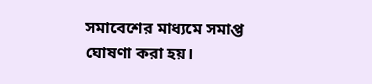সমাবেশের মাধ্যমে সমাপ্ত ঘোষণা করা হয়।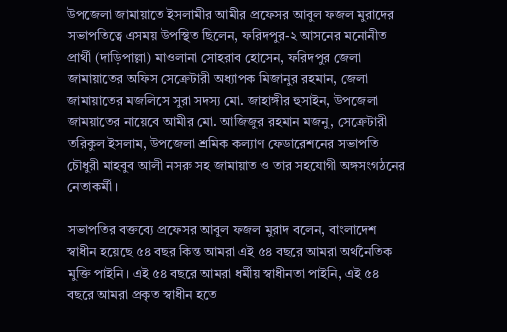উপজেলা জামায়াতে ইসলামীর আমীর প্রফেসর আবুল ফজল মুরাদের সভাপতিত্বে এসময় উপস্থিত ছিলেন, ফরিদপুর-২ আসনের মনোনীত প্রার্থী (দাড়িপাল্লা) মাওলানা সোহরাব হোসেন, ফরিদপুর জেলা জামায়াতের অফিস সেক্রেটারী অধ্যাপক মিজানুর রহমান, জেলা জামায়াতের মজলিসে সুরা সদস্য মো. জাহাঙ্গীর হুসাইন, উপজেলা জাময়াতের নায়েবে আমীর মো. আজিজুর রহমান মজনু, সেক্রেটারী তরিকুল ইসলাম, উপজেলা শ্রমিক কল্যাণ ফেডারেশনের সভাপতি চৌধুরী মাহবুব আলী নসরু সহ জামায়াত ও তার সহযোগী অঙ্গসংগঠনের নেতাকর্মী।

সভাপতির বক্তব্যে প্রফেসর আবুল ফজল মুরাদ বলেন, বাংলাদেশ স্বাধীন হয়েছে ৫৪ বছর কিন্ত আমরা এই ৫৪ বছরে আমরা অর্থনৈতিক মুক্তি পাইনি। এই ৫৪ বছরে আমরা ধর্মীয় স্বাধীনতা পাইনি, এই ৫৪ বছরে আমরা প্রকৃত স্বাধীন হতে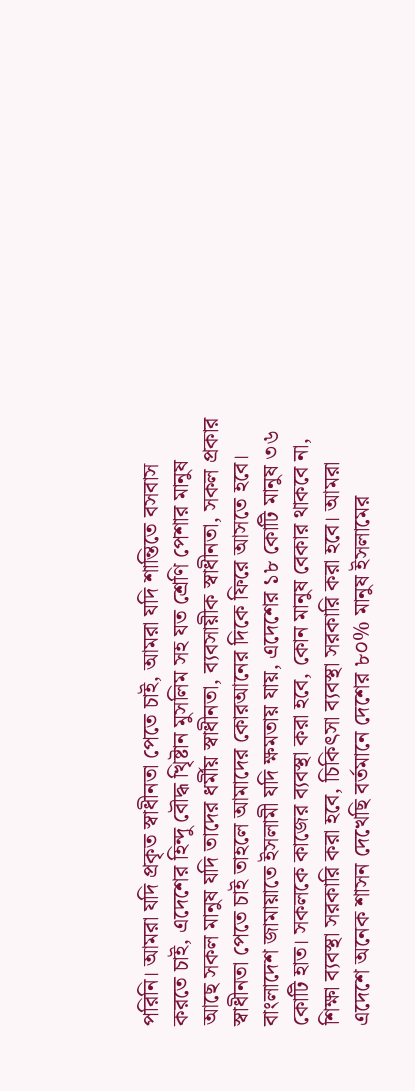পরিনি। আমরা যদি প্রকৃত স্বাধীনতা পেতে চাই, আমরা যদি শান্তিতে বসবাস করতে চাই, এদেশের হিন্দু বৌদ্ধ খিৃষ্টান মুসলিম সহ যত শ্রেণি পেশার মানুষ আছে সকল মানুষ যদি তাদের ধর্মীয় স্বাধীনতা, ব্যবসায়ীক স্বাধীনতা, সকল প্রকার স্বাধীনতা পেতে চাই তাহলে আমাদের কোরআনের দিকে ফিরে আসতে হবে। বাংলাদেশ জামায়াতে ইসলামী যদি ক্ষমতায় যায়, এদেশের ১৮ কোটি মানুষ ৩৬ কোটি হাত। সকলকে কাজের ব্যবস্থা করা হবে, কোন মানুষ বেকার থাকবে না, শিক্ষা ব্যবস্থা সরকারি করা হবে, চিকিৎসা ব্যবস্থা সরকারি করা হবে। আমরা এদেশে অনেক শাসন দেখেছি বর্তমানে দেশের ৮০% মানুষ ইসলামের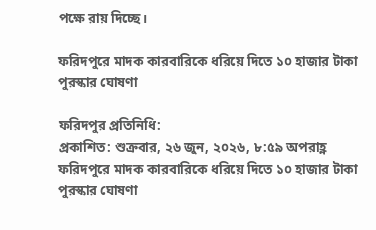পক্ষে রায় দিচ্ছে।

ফরিদপুরে মাদক কারবারিকে ধরিয়ে দিতে ১০ হাজার টাকা পুরস্কার ঘোষণা

ফরিদপুর প্রতিনিধি:
প্রকাশিত: শুক্রবার, ২৬ জুন, ২০২৬, ৮:৫৯ অপরাহ্ণ
ফরিদপুরে মাদক কারবারিকে ধরিয়ে দিতে ১০ হাজার টাকা পুরস্কার ঘোষণা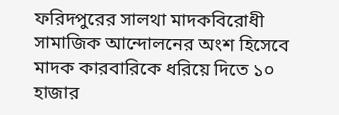ফরিদপুরের সালথা মাদকবিরোধী সামাজিক আন্দোলনের অংশ হিসেবে মাদক কারবারিকে ধরিয়ে দিতে ১০ হাজার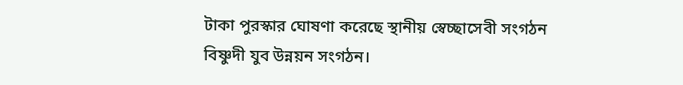টাকা পুরস্কার ঘোষণা করেছে স্থানীয় স্বেচ্ছাসেবী সংগঠন বিষ্ণুদী যুব উন্নয়ন সংগঠন।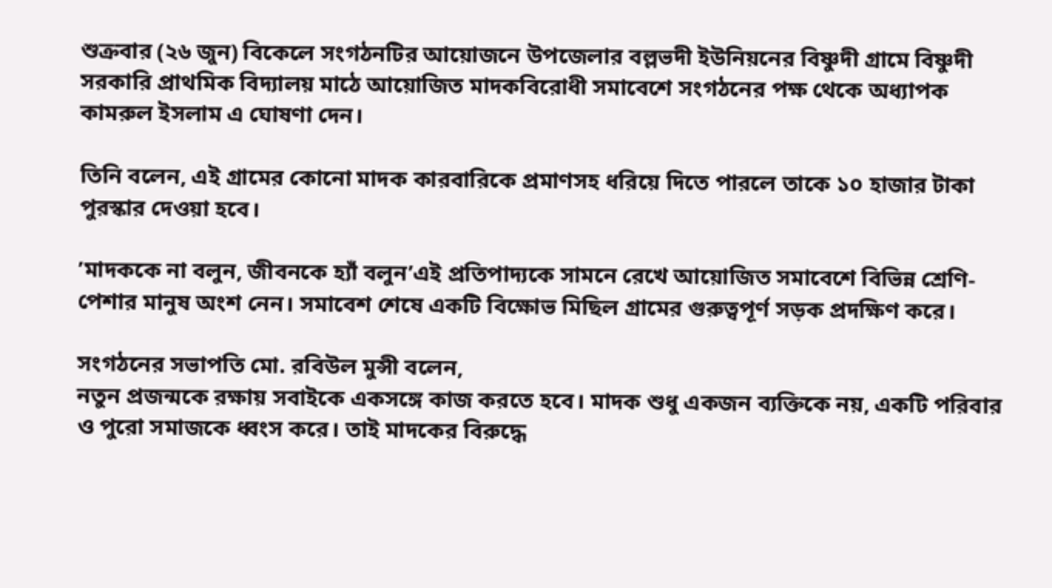শুক্রবার (২৬ জুন) বিকেলে সংগঠনটির আয়োজনে উপজেলার বল্লভদী ইউনিয়নের বিষ্ণুদী গ্রামে বিষ্ণুদী সরকারি প্রাথমিক বিদ্যালয় মাঠে আয়োজিত মাদকবিরোধী সমাবেশে সংগঠনের পক্ষ থেকে অধ্যাপক কামরুল ইসলাম এ ঘোষণা দেন।

তিনি বলেন, এই গ্রামের কোনো মাদক কারবারিকে প্রমাণসহ ধরিয়ে দিতে পারলে তাকে ১০ হাজার টাকা পুরস্কার দেওয়া হবে।

’মাদককে না বলুন, জীবনকে হ্যাঁ বলুন’এই প্রতিপাদ্যকে সামনে রেখে আয়োজিত সমাবেশে বিভিন্ন শ্রেণি-পেশার মানুষ অংশ নেন। সমাবেশ শেষে একটি বিক্ষোভ মিছিল গ্রামের গুরুত্বপূর্ণ সড়ক প্রদক্ষিণ করে।

সংগঠনের সভাপতি মো. রবিউল মুন্সী বলেন,
নতুন প্রজন্মকে রক্ষায় সবাইকে একসঙ্গে কাজ করতে হবে। মাদক শুধু একজন ব্যক্তিকে নয়, একটি পরিবার ও পুরো সমাজকে ধ্বংস করে। তাই মাদকের বিরুদ্ধে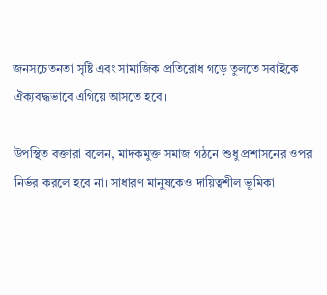জনসচেতনতা সৃষ্টি এবং সামাজিক প্রতিরোধ গড়ে তুলতে সবাইকে ঐক্যবদ্ধভাবে এগিয়ে আসতে হবে।

উপস্থিত বক্তারা বলেন, মাদকমুক্ত সমাজ গঠনে শুধু প্রশাসনের ওপর নির্ভর করলে হবে না। সাধারণ মানুষকেও দায়িত্বশীল ভূমিকা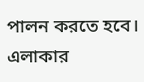পালন করতে হবে। এলাকার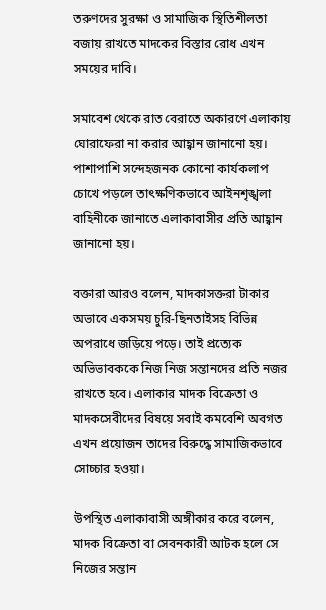তরুণদের সুরক্ষা ও সামাজিক স্থিতিশীলতা বজায় রাখতে মাদকের বিস্তার রোধ এখন সময়ের দাবি।

সমাবেশ থেকে রাত বেরাতে অকারণে এলাকায় ঘোরাফেরা না করার আহ্বান জানানো হয়। পাশাপাশি সন্দেহজনক কোনো কার্যকলাপ চোখে পড়লে তাৎক্ষণিকভাবে আইনশৃঙ্খলা বাহিনীকে জানাতে এলাকাবাসীর প্রতি আহ্বান জানানো হয়।

বক্তারা আরও বলেন, মাদকাসক্তরা টাকার অভাবে একসময় চুরি-ছিনতাইসহ বিভিন্ন অপরাধে জড়িয়ে পড়ে। তাই প্রত্যেক অভিভাবককে নিজ নিজ সন্তানদের প্রতি নজর রাখতে হবে। এলাকার মাদক বিক্রেতা ও মাদকসেবীদের বিষয়ে সবাই কমবেশি অবগত এখন প্রয়োজন তাদের বিরুদ্ধে সামাজিকভাবে সোচ্চার হওয়া।

উপস্থিত এলাকাবাসী অঙ্গীকার করে বলেন, মাদক বিক্রেতা বা সেবনকারী আটক হলে সে নিজের সন্তান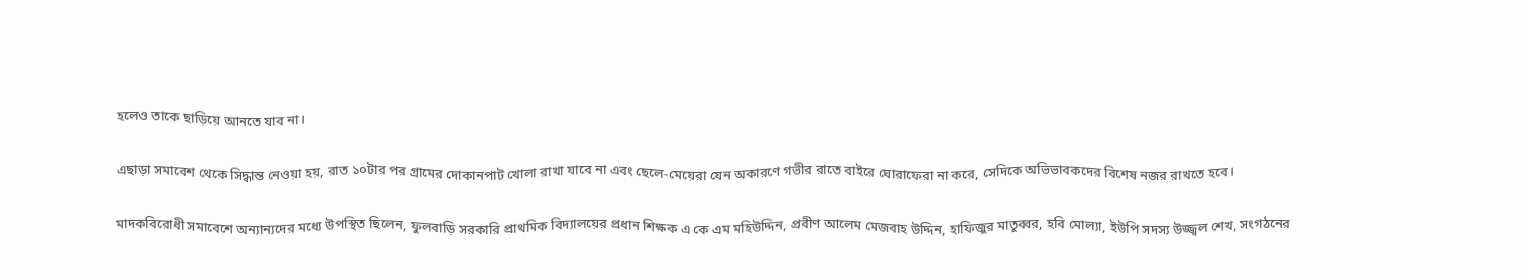হলেও তাকে ছাড়িয়ে আনতে যাব না।

এছাড়া সমাবেশ থেকে সিদ্ধান্ত নেওয়া হয়, রাত ১০টার পর গ্রামের দোকানপাট খোলা রাখা যাবে না এবং ছেলে-মেয়েরা যেন অকারণে গভীর রাতে বাইরে ঘোরাফেরা না করে, সেদিকে অভিভাবকদের বিশেষ নজর রাখতে হবে।

মাদকবিরোধী সমাবেশে অন্যান্যদের মধ্যে উপস্থিত ছিলেন, ফুলবাড়ি সরকারি প্রাথমিক বিদ্যালয়ের প্রধান শিক্ষক এ কে এম মহিউদ্দিন, প্রবীণ আলেম মেজবাহ উদ্দিন, হাফিজুর মাতুব্বর, হবি মোল্যা, ইউপি সদস্য উজ্জ্বল শেখ, সংগঠনের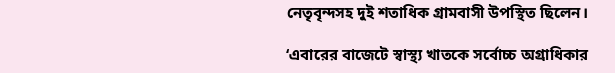নেতৃবৃন্দসহ দুই শতাধিক গ্রামবাসী উপস্থিত ছিলেন।

‘এবারের বাজেটে স্বাস্থ্য খাতকে সর্বোচ্চ অগ্রাধিকার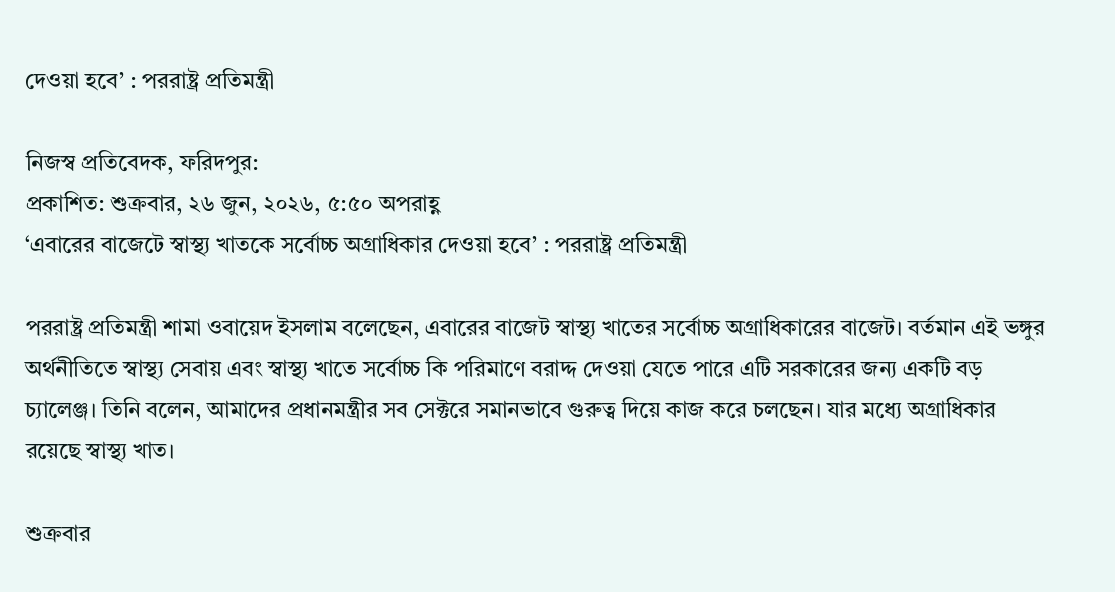দেওয়া হবে’ : পররাষ্ট্র প্রতিমন্ত্রী

নিজস্ব প্রতিবেদক, ফরিদপুর:
প্রকাশিত: শুক্রবার, ২৬ জুন, ২০২৬, ৫:৫০ অপরাহ্ণ
‘এবারের বাজেটে স্বাস্থ্য খাতকে সর্বোচ্চ অগ্রাধিকার দেওয়া হবে’ : পররাষ্ট্র প্রতিমন্ত্রী

পররাষ্ট্র প্রতিমন্ত্রী শামা ওবায়েদ ইসলাম বলেছেন, এবারের বাজেট স্বাস্থ্য খাতের সর্বোচ্চ অগ্রাধিকারের বাজেট। বর্তমান এই ভঙ্গুর অর্থনীতিতে স্বাস্থ্য সেবায় এবং স্বাস্থ্য খাতে সর্বোচ্চ কি পরিমাণে বরাদ্দ দেওয়া যেতে পারে এটি সরকারের জন্য একটি বড় চ্যালেঞ্জ। তিনি বলেন, আমাদের প্রধানমন্ত্রীর সব সেক্টরে সমানভাবে গুরুত্ব দিয়ে কাজ করে চলছেন। যার মধ্যে অগ্রাধিকার রয়েছে স্বাস্থ্য খাত।

শুক্রবার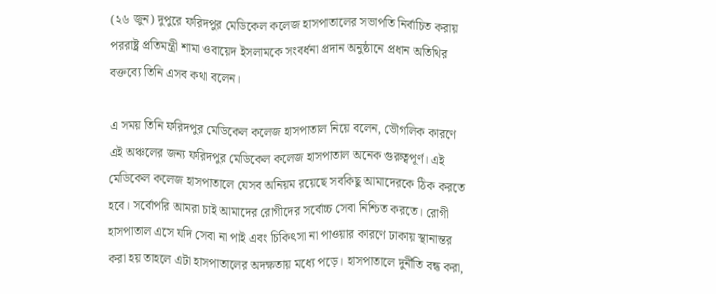(২৬ জুন) দুপুরে ফরিদপুর মেডিকেল কলেজ হাসপাতালের সভাপতি নির্বাচিত করায় পররাষ্ট্র প্রতিমন্ত্রী শামা ওবায়েদ ইসলামকে সংবর্ধনা প্রদান অনুষ্ঠানে প্রধান অতিথির বক্তব্যে তিনি এসব কথা বলেন।

এ সময় তিনি ফরিদপুর মেডিকেল কলেজ হাসপাতাল নিয়ে বলেন, ভৌগলিক কারণে এই অঞ্চলের জন্য ফরিদপুর মেডিকেল কলেজ হাসপাতাল অনেক গুরুত্বপূর্ণ। এই মেডিকেল কলেজ হাসপাতালে যেসব অনিয়ম রয়েছে সবকিছু আমাদেরকে ঠিক করতে হবে। সর্বোপরি আমরা চাই আমাদের রোগীদের সর্বোচ্চ সেবা নিশ্চিত করতে। রোগী হাসপাতাল এসে যদি সেবা না পাই এবং চিকিৎসা না পাওয়ার কারণে ঢাকায় স্থানান্তর করা হয় তাহলে এটা হাসপাতালের অদক্ষতায় মধ্যে পড়ে। হাসপাতালে দুর্নীতি বন্ধ করা,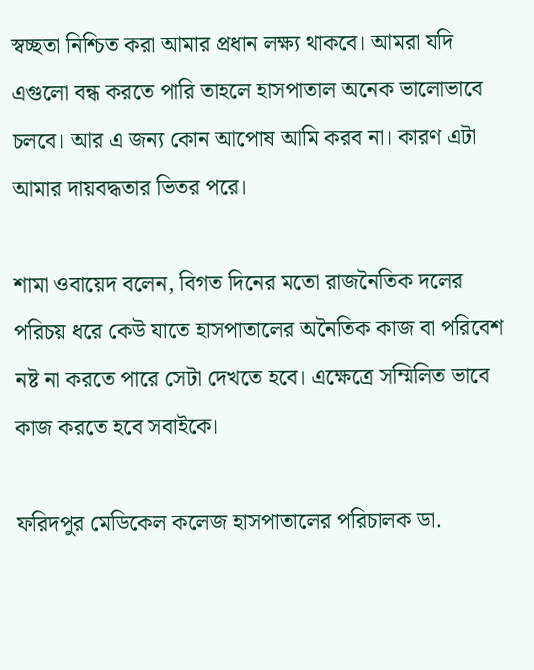স্বচ্ছতা নিশ্চিত করা আমার প্রধান লক্ষ্য থাকবে। আমরা যদি এগুলো বন্ধ করতে পারি তাহলে হাসপাতাল অনেক ভালোভাবে চলবে। আর এ জন্য কোন আপোষ আমি করব না। কারণ এটা আমার দায়বদ্ধতার ভিতর পরে।

শামা ওবায়েদ বলেন, বিগত দিনের মতো রাজনৈতিক দলের পরিচয় ধরে কেউ যাতে হাসপাতালের অনৈতিক কাজ বা পরিবেশ নষ্ট না করতে পারে সেটা দেখতে হবে। এক্ষেত্রে সম্মিলিত ভাবে কাজ করতে হবে সবাইকে।

ফরিদপুর মেডিকেল কলেজ হাসপাতালের পরিচালক ডা.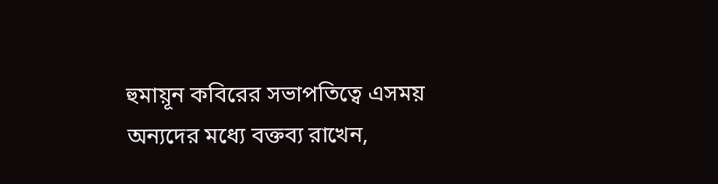হুমায়ূন কবিরের সভাপতিত্বে এসময় অন্যদের মধ্যে বক্তব্য রাখেন,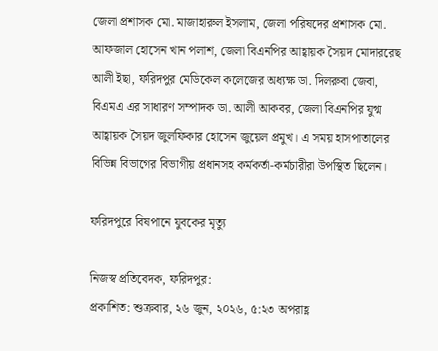জেলা প্রশাসক মো. মাজাহারুল ইসলাম, জেলা পরিষদের প্রশাসক মো. আফজাল হোসেন খান পলাশ, জেলা বিএনপির আহ্বায়ক সৈয়দ মোদাররেছ আলী ইছা, ফরিদপুর মেডিকেল কলেজের অধ্যক্ষ ডা. দিলরুবা জেবা, বিএমএ এর সাধারণ সম্পাদক ডা. আলী আকবর, জেলা বিএনপির যুগ্ম আহ্বায়ক সৈয়দ জুলফিকার হোসেন জুয়েল প্রমুখ। এ সময় হাসপাতালের বিভিন্ন বিভাগের বিভাগীয় প্রধানসহ কর্মকর্তা-কর্মচারীরা উপস্থিত ছিলেন।

ফরিদপুরে বিষপানে যুবকের মৃত্যু

নিজস্ব প্রতিবেদক, ফরিদপুর:
প্রকাশিত: শুক্রবার, ২৬ জুন, ২০২৬, ৫:২৩ অপরাহ্ণ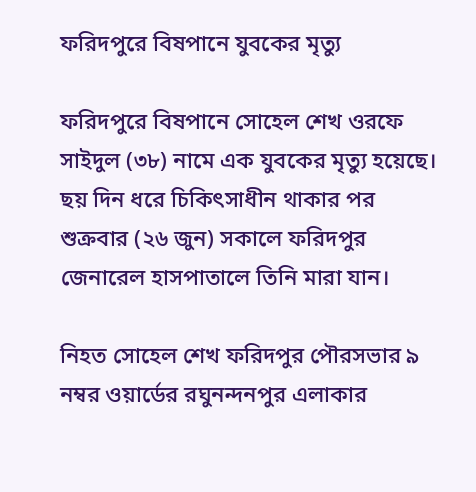ফরিদপুরে বিষপানে যুবকের মৃত্যু

ফরিদপুরে বিষপানে সোহেল শেখ ওরফে সাইদুল (৩৮) নামে এক যুবকের মৃত্যু হয়েছে। ছয় দিন ধরে চিকিৎসাধীন থাকার পর শুক্রবার (২৬ জুন) সকালে ফরিদপুর জেনারেল হাসপাতালে তিনি মারা যান।

নিহত সোহেল শেখ ফরিদপুর পৌরসভার ৯ নম্বর ওয়ার্ডের রঘুনন্দনপুর এলাকার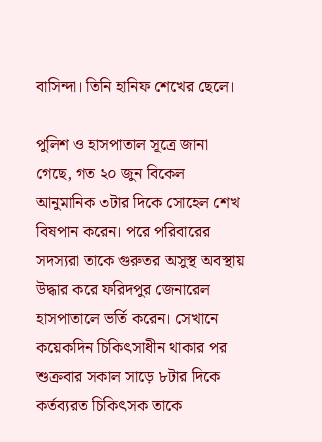বাসিন্দা। তিনি হানিফ শেখের ছেলে।

পুলিশ ও হাসপাতাল সূত্রে জানা গেছে, গত ২০ জুন বিকেল আনুমানিক ৩টার দিকে সোহেল শেখ বিষপান করেন। পরে পরিবারের সদস্যরা তাকে গুরুতর অসুস্থ অবস্থায় উদ্ধার করে ফরিদপুর জেনারেল হাসপাতালে ভর্তি করেন। সেখানে কয়েকদিন চিকিৎসাধীন থাকার পর শুক্রবার সকাল সাড়ে ৮টার দিকে কর্তব্যরত চিকিৎসক তাকে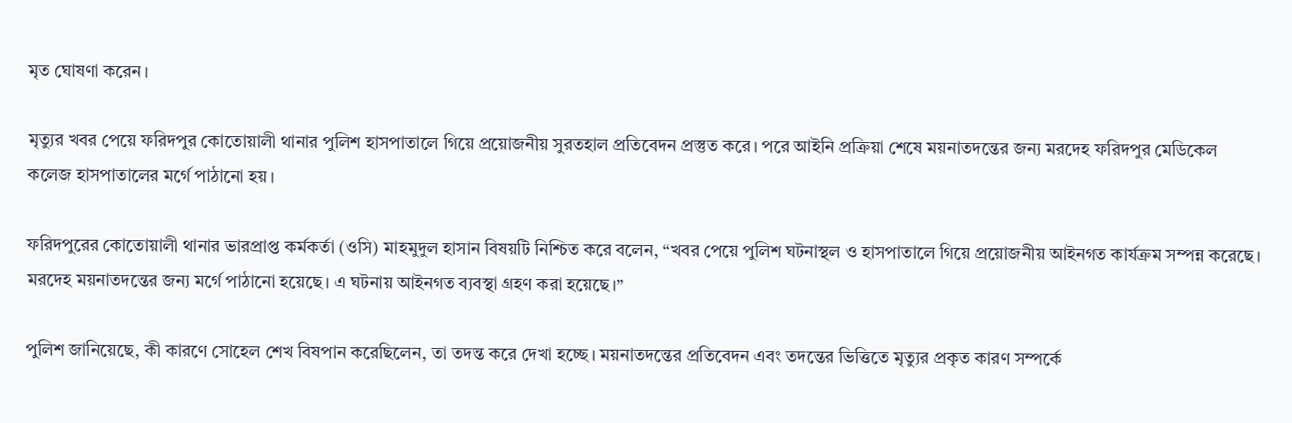মৃত ঘোষণা করেন।

মৃত্যুর খবর পেয়ে ফরিদপুর কোতোয়ালী থানার পুলিশ হাসপাতালে গিয়ে প্রয়োজনীয় সুরতহাল প্রতিবেদন প্রস্তুত করে। পরে আইনি প্রক্রিয়া শেষে ময়নাতদন্তের জন্য মরদেহ ফরিদপুর মেডিকেল কলেজ হাসপাতালের মর্গে পাঠানো হয়।

ফরিদপুরের কোতোয়ালী থানার ভারপ্রাপ্ত কর্মকর্তা (ওসি) মাহমুদুল হাসান বিষয়টি নিশ্চিত করে বলেন, “খবর পেয়ে পুলিশ ঘটনাস্থল ও হাসপাতালে গিয়ে প্রয়োজনীয় আইনগত কার্যক্রম সম্পন্ন করেছে। মরদেহ ময়নাতদন্তের জন্য মর্গে পাঠানো হয়েছে। এ ঘটনায় আইনগত ব্যবস্থা গ্রহণ করা হয়েছে।”

পুলিশ জানিয়েছে, কী কারণে সোহেল শেখ বিষপান করেছিলেন, তা তদন্ত করে দেখা হচ্ছে। ময়নাতদন্তের প্রতিবেদন এবং তদন্তের ভিত্তিতে মৃত্যুর প্রকৃত কারণ সম্পর্কে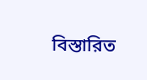বিস্তারিত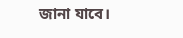জানা যাবে।